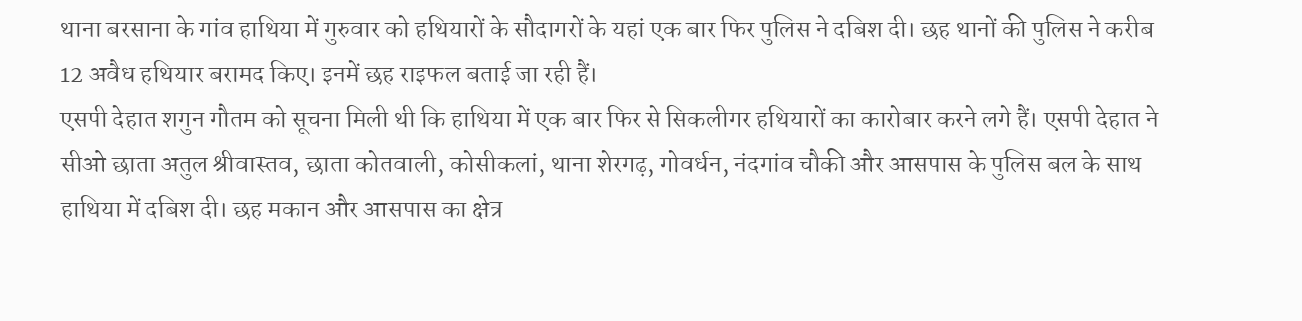थाना बरसाना के गांव हाथिया में गुरुवार को हथियारों के सौदागरों के यहां एक बार फिर पुलिस ने दबिश दी। छह थानों की पुलिस ने करीब 12 अवैध हथियार बरामद किए। इनमें छह राइफल बताई जा रही हैं।
एसपी देहात शगुन गौतम को सूचना मिली थी कि हाथिया में एक बार फिर से सिकलीगर हथियारों का कारोबार करने लगे हैं। एसपी देहात ने सीओ छाता अतुल श्रीवास्तव, छाता कोतवाली, कोसीकलां, थाना शेरगढ़, गोवर्धन, नंदगांव चौकी और आसपास के पुलिस बल के साथ हाथिया में दबिश दी। छह मकान और आसपास का क्षेत्र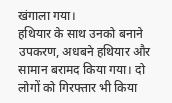खंगाला गया।
हथियार के साथ उनको बनाने उपकरण, अधबने हथियार और सामान बरामद किया गया। दो लोगों को गिरफ्तार भी किया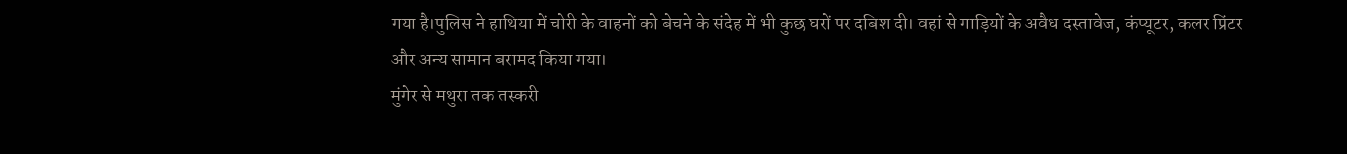गया है।पुलिस ने हाथिया में चोरी के वाहनों को बेचने के संदेह में भी कुछ घरों पर दबिश दी। वहां से गाड़ियों के अवैध दस्तावेज, कंप्यूटर, कलर प्रिंटर और अन्य सामान बरामद किया गया।
मुंगेर से मथुरा तक तस्करी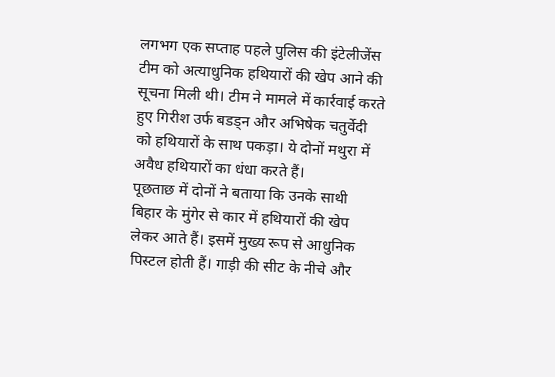लगभग एक सप्ताह पहले पुलिस की इंटेलीजेंस टीम को अत्याधुनिक हथियारों की खेप आने की सूचना मिली थी। टीम ने मामले में कार्रवाई करते हुए गिरीश उर्फ बडड्न और अभिषेक चतुर्वेदी को हथियारों के साथ पकड़ा। ये दोनों मथुरा में अवैध हथियारों का धंधा करते हैं।
पूछताछ में दोनों ने बताया कि उनके साथी बिहार के मुंगेर से कार में हथियारों की खेप लेकर आते हैं। इसमें मुख्य रूप से आधुनिक पिस्टल होती हैं। गाड़ी की सीट के नीचे और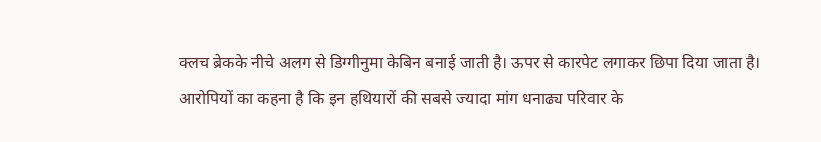क्लच ब्रेकके नीचे अलग से डिग्गीनुमा केबिन बनाई जाती है। ऊपर से कारपेट लगाकर छिपा दिया जाता है।
आरोपियों का कहना है कि इन हथियारों की सबसे ज्यादा मांग धनाढ्य परिवार के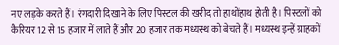नए लड़के करते हैं। रंगदारी दिखाने के लिए पिस्टल की खरीद तो हाथोंहाथ होती है। पिस्टलों को कैरियर 12 से 15 हजार में लाते हैं और 20 हजार तक मध्यस्थ को बेचते हैं। मध्यस्थ इन्हें ग्राहकों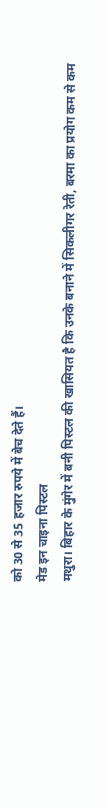को 30 से 35 हजार रुपये में बेच देते हैं।
मेड इन चाइना पिस्टल
मथुरा। बिहार के मुंगेर में बनी पिस्टल की खासियत है कि उनके बनाने में सिकलीगर रेती, बरमा का प्रयोग कम से कम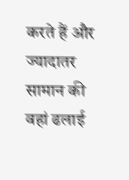करते हैं और ज्यादातर सामान की वहां ढलाई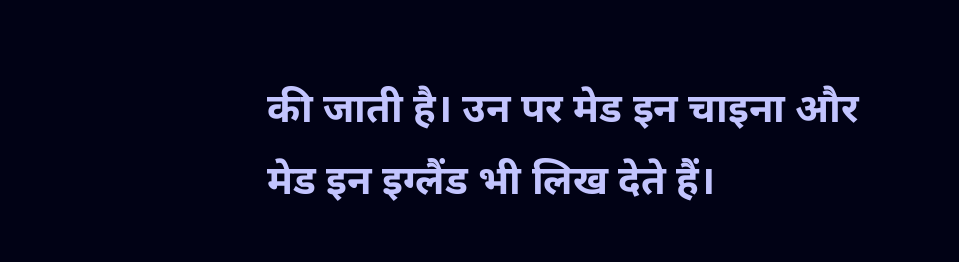की जाती है। उन पर मेड इन चाइना और मेड इन इग्लैंड भी लिख देते हैं।